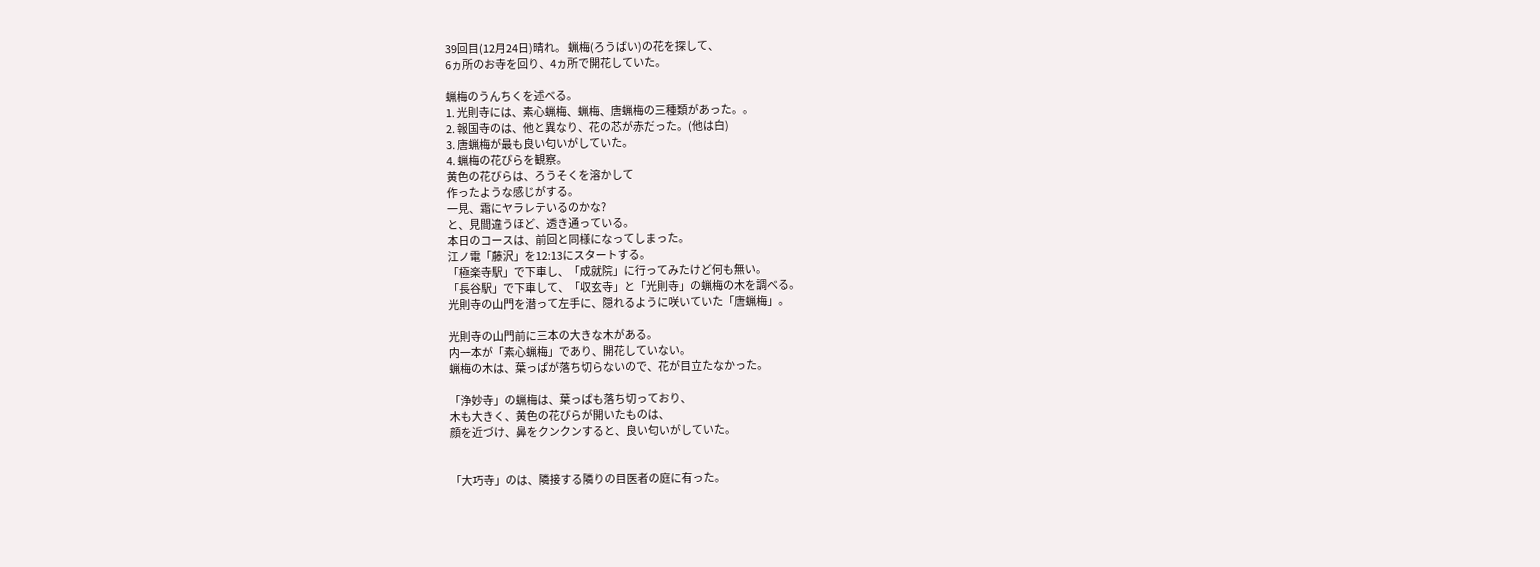39回目(12月24日)晴れ。 蝋梅(ろうばい)の花を探して、
6ヵ所のお寺を回り、4ヵ所で開花していた。

蝋梅のうんちくを述べる。
1. 光則寺には、素心蝋梅、蝋梅、唐蝋梅の三種類があった。。
2. 報国寺のは、他と異なり、花の芯が赤だった。(他は白)
3. 唐蝋梅が最も良い匂いがしていた。
4. 蝋梅の花びらを観察。
黄色の花びらは、ろうそくを溶かして
作ったような感じがする。
一見、霜にヤラレテいるのかな?
と、見間違うほど、透き通っている。
本日のコースは、前回と同様になってしまった。
江ノ電「藤沢」を12:13にスタートする。
「極楽寺駅」で下車し、「成就院」に行ってみたけど何も無い。
「長谷駅」で下車して、「収玄寺」と「光則寺」の蝋梅の木を調べる。
光則寺の山門を潜って左手に、隠れるように咲いていた「唐蝋梅」。

光則寺の山門前に三本の大きな木がある。
内一本が「素心蝋梅」であり、開花していない。
蝋梅の木は、葉っぱが落ち切らないので、花が目立たなかった。

「浄妙寺」の蝋梅は、葉っぱも落ち切っており、
木も大きく、黄色の花びらが開いたものは、
顔を近づけ、鼻をクンクンすると、良い匂いがしていた。


「大巧寺」のは、隣接する隣りの目医者の庭に有った。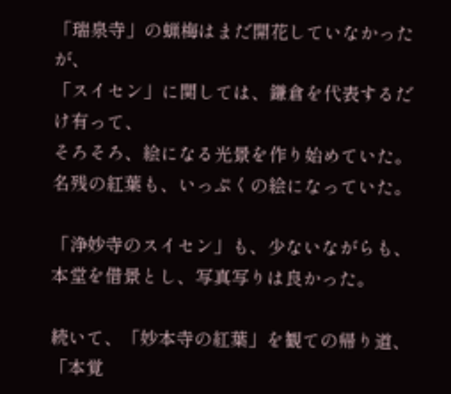「瑞泉寺」の蝋梅はまだ開花していなかったが、
「スイセン」に関しては、鎌倉を代表するだけ有って、
そろそろ、絵になる光景を作り始めていた。
名残の紅葉も、いっぷくの絵になっていた。

「浄妙寺のスイセン」も、少ないながらも、本堂を借景とし、写真写りは良かった。

続いて、「妙本寺の紅葉」を観ての帰り道、「本覚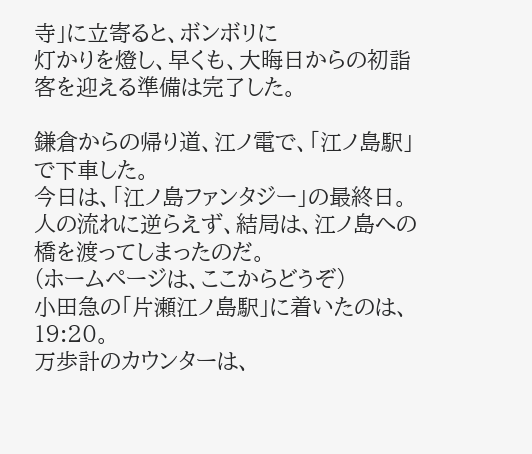寺」に立寄ると、ボンボリに
灯かりを燈し、早くも、大晦日からの初詣客を迎える準備は完了した。

鎌倉からの帰り道、江ノ電で、「江ノ島駅」で下車した。
今日は、「江ノ島ファンタジー」の最終日。
人の流れに逆らえず、結局は、江ノ島への橋を渡ってしまったのだ。
(ホームページは、ここからどうぞ)
小田急の「片瀬江ノ島駅」に着いたのは、19:20。
万歩計のカウンターは、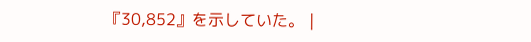『30,852』を示していた。 |